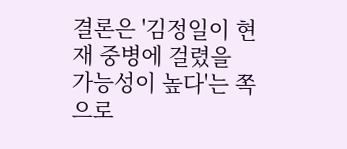결론은 '김정일이 현재 중병에 걸렸을 가능성이 높다'는 쪽으로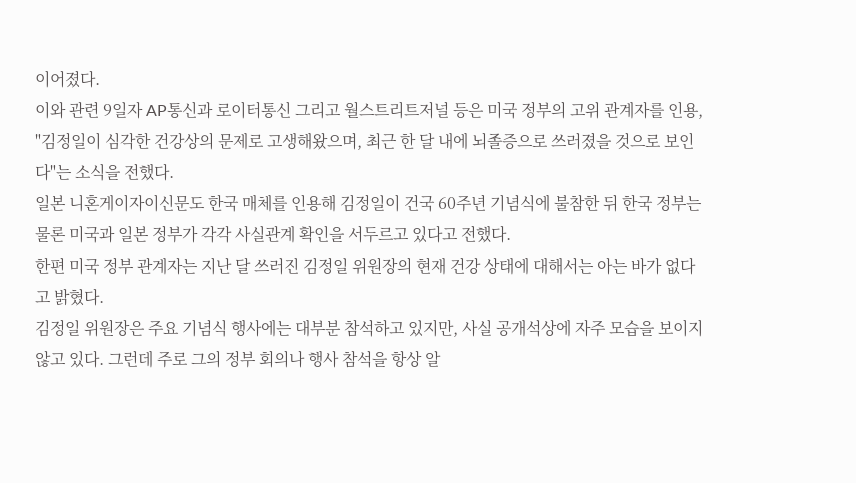이어졌다.
이와 관련 9일자 AP통신과 로이터통신 그리고 월스트리트저널 등은 미국 정부의 고위 관계자를 인용, "김정일이 심각한 건강상의 문제로 고생해왔으며, 최근 한 달 내에 뇌졸증으로 쓰러졌을 것으로 보인다"는 소식을 전했다.
일본 니혼게이자이신문도 한국 매체를 인용해 김정일이 건국 60주년 기념식에 불참한 뒤 한국 정부는 물론 미국과 일본 정부가 각각 사실관계 확인을 서두르고 있다고 전했다.
한편 미국 정부 관계자는 지난 달 쓰러진 김정일 위원장의 현재 건강 상태에 대해서는 아는 바가 없다고 밝혔다.
김정일 위원장은 주요 기념식 행사에는 대부분 참석하고 있지만, 사실 공개석상에 자주 모습을 보이지 않고 있다. 그런데 주로 그의 정부 회의나 행사 참석을 항상 알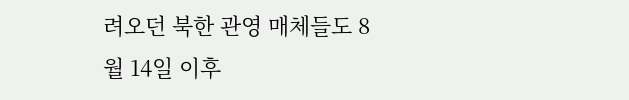려오던 북한 관영 매체들도 8월 14일 이후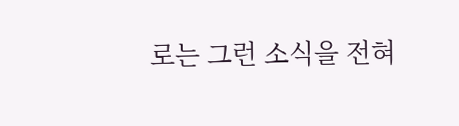로는 그런 소식을 전혀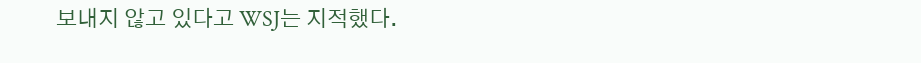보내지 않고 있다고 WSJ는 지적했다.